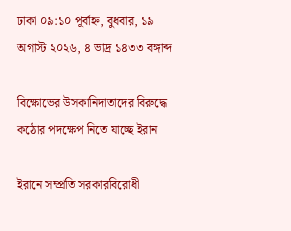ঢাকা ০৯:১০ পূর্বাহ্ন, বুধবার, ১৯ অগাস্ট ২০২৬, ৪ ভাদ্র ১৪৩৩ বঙ্গাব্দ

বিক্ষোভের উসকানিদাতাদের বিরুদ্ধে কঠোর পদক্ষেপ নিতে যাচ্ছে ইরান

ইরানে সম্প্রতি সরকারবিরোধী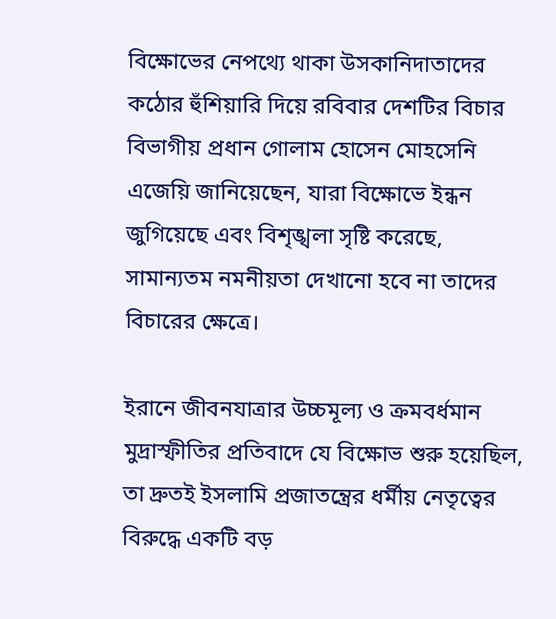বিক্ষোভের নেপথ্যে থাকা উসকানিদাতাদের কঠোর হুঁশিয়ারি দিয়ে রবিবার দেশটির বিচার বিভাগীয় প্রধান গোলাম হোসেন মোহসেনি এজেয়ি জানিয়েছেন, যারা বিক্ষোভে ইন্ধন জুগিয়েছে এবং বিশৃঙ্খলা সৃষ্টি করেছে, সামান্যতম নমনীয়তা দেখানো হবে না তাদের বিচারের ক্ষেত্রে।

ইরানে জীবনযাত্রার উচ্চমূল্য ও ক্রমবর্ধমান মুদ্রাস্ফীতির প্রতিবাদে যে বিক্ষোভ শুরু হয়েছিল, তা দ্রুতই ইসলামি প্রজাতন্ত্রের ধর্মীয় নেতৃত্বের বিরুদ্ধে একটি বড়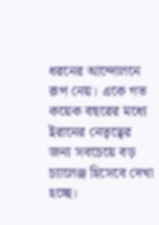ধরনের আন্দোলনে রূপ নেয়। একে গত কয়েক বছরের মধ্যে ইরানের নেতৃত্বের জন্য সবচেয়ে বড় চ্যালেঞ্জ হিসেবে দেখা হচ্ছে।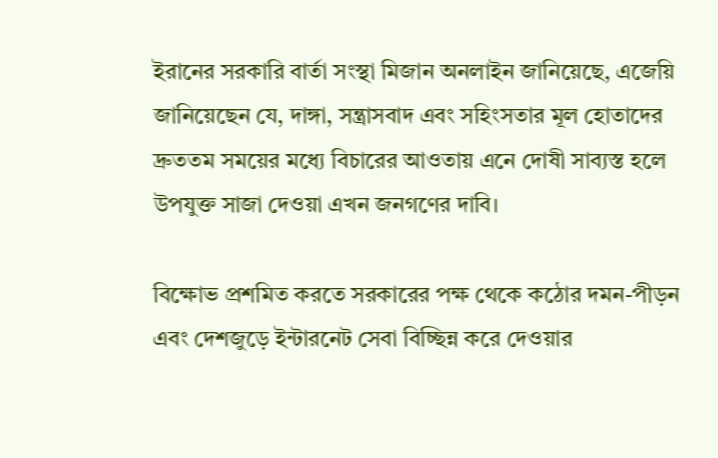ইরানের সরকারি বার্তা সংস্থা মিজান অনলাইন জানিয়েছে, এজেয়ি জানিয়েছেন যে, দাঙ্গা, সন্ত্রাসবাদ এবং সহিংসতার মূল হোতাদের দ্রুততম সময়ের মধ্যে বিচারের আওতায় এনে দোষী সাব্যস্ত হলে উপযুক্ত সাজা দেওয়া এখন জনগণের দাবি।

বিক্ষোভ প্রশমিত করতে সরকারের পক্ষ থেকে কঠোর দমন-পীড়ন এবং দেশজুড়ে ইন্টারনেট সেবা বিচ্ছিন্ন করে দেওয়ার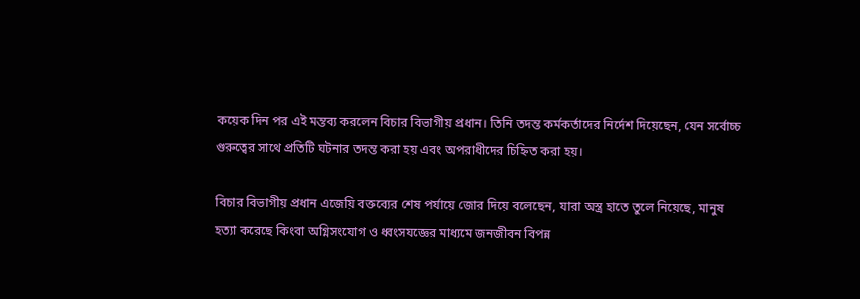কয়েক দিন পর এই মন্তব্য করলেন বিচার বিভাগীয় প্রধান। তিনি তদন্ত কর্মকর্তাদের নির্দেশ দিয়েছেন, যেন সর্বোচ্চ গুরুত্বের সাথে প্রতিটি ঘটনার তদন্ত করা হয় এবং অপরাধীদের চিহ্নিত করা হয়।

বিচার বিভাগীয় প্রধান এজেয়ি বক্তব্যের শেষ পর্যায়ে জোর দিয়ে বলেছেন, যারা অস্ত্র হাতে তুলে নিয়েছে, মানুষ হত্যা করেছে কিংবা অগ্নিসংযোগ ও ধ্বংসযজ্ঞের মাধ্যমে জনজীবন বিপন্ন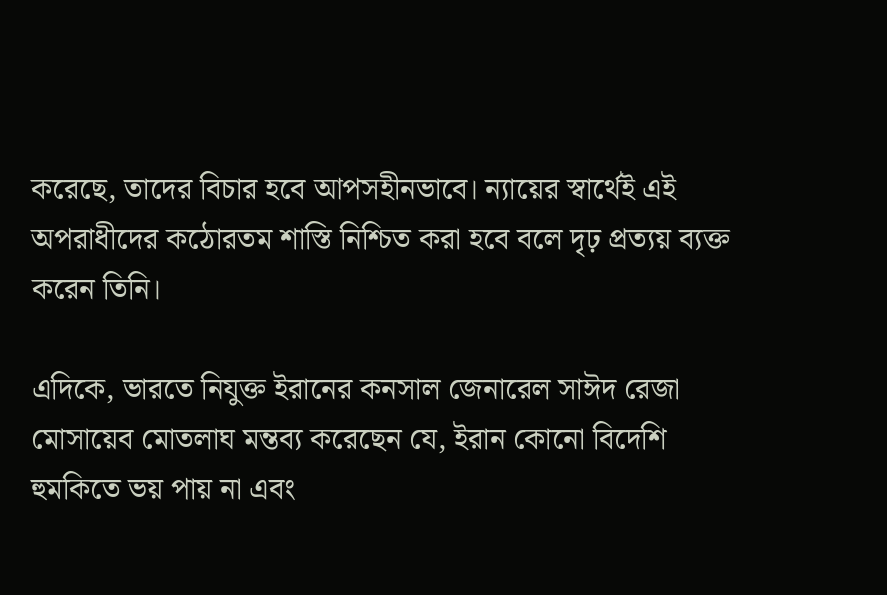করেছে, তাদের বিচার হবে আপসহীনভাবে। ন্যায়ের স্বার্থেই এই অপরাধীদের কঠোরতম শাস্তি নিশ্চিত করা হবে বলে দৃঢ় প্রত্যয় ব্যক্ত করেন তিনি।

এদিকে, ভারতে নিযুক্ত ইরানের কনসাল জেনারেল সাঈদ রেজা মোসায়েব মোতলাঘ মন্তব্য করেছেন যে, ইরান কোনো বিদেশি হুমকিতে ভয় পায় না এবং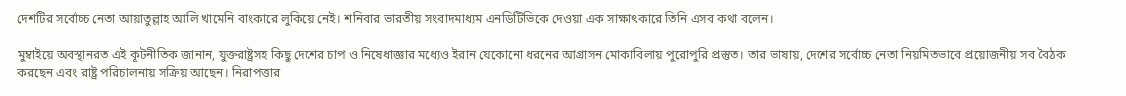দেশটির সর্বোচ্চ নেতা আয়াতুল্লাহ আলি খামেনি বাংকারে লুকিয়ে নেই। শনিবার ভারতীয় সংবাদমাধ্যম এনডিটিভিকে দেওয়া এক সাক্ষাৎকারে তিনি এসব কথা বলেন।

মুম্বাইয়ে অবস্থানরত এই কূটনীতিক জানান, যুক্তরাষ্ট্রসহ কিছু দেশের চাপ ও নিষেধাজ্ঞার মধ্যেও ইরান যেকোনো ধরনের আগ্রাসন মোকাবিলায় পুরোপুরি প্রস্তুত। তার ভাষায়, দেশের সর্বোচ্চ নেতা নিয়মিতভাবে প্রয়োজনীয় সব বৈঠক করছেন এবং রাষ্ট্র পরিচালনায় সক্রিয় আছেন। নিরাপত্তার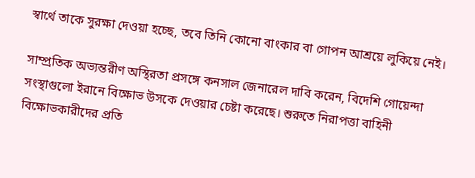স্বার্থে তাকে সুরক্ষা দেওয়া হচ্ছে, তবে তিনি কোনো বাংকার বা গোপন আশ্রয়ে লুকিয়ে নেই।

সাম্প্রতিক অভ্যন্তরীণ অস্থিরতা প্রসঙ্গে কনসাল জেনারেল দাবি করেন, বিদেশি গোয়েন্দা সংস্থাগুলো ইরানে বিক্ষোভ উসকে দেওয়ার চেষ্টা করেছে। শুরুতে নিরাপত্তা বাহিনী বিক্ষোভকারীদের প্রতি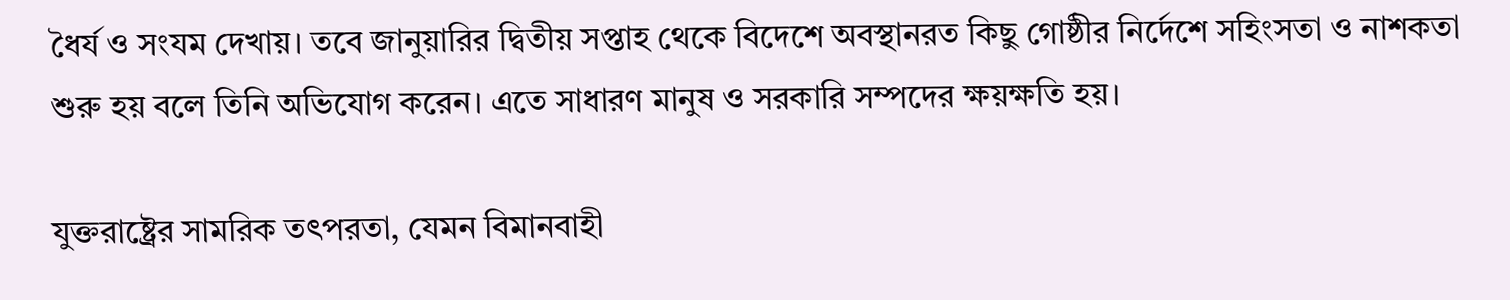ধৈর্য ও সংযম দেখায়। তবে জানুয়ারির দ্বিতীয় সপ্তাহ থেকে বিদেশে অবস্থানরত কিছু গোষ্ঠীর নির্দেশে সহিংসতা ও নাশকতা শুরু হয় বলে তিনি অভিযোগ করেন। এতে সাধারণ মানুষ ও সরকারি সম্পদের ক্ষয়ক্ষতি হয়।

যুক্তরাষ্ট্রের সামরিক তৎপরতা, যেমন বিমানবাহী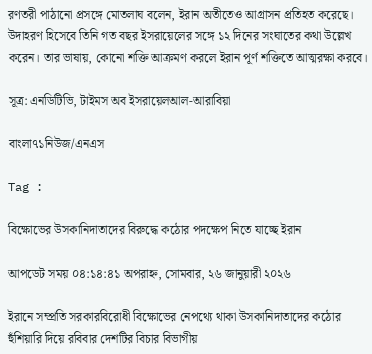রণতরী পাঠানো প্রসঙ্গে মোতলাঘ বলেন, ইরান অতীতেও আগ্রাসন প্রতিহত করেছে। উদাহরণ হিসেবে তিনি গত বছর ইসরায়েলের সঙ্গে ১২ দিনের সংঘাতের কথা উল্লেখ করেন। তার ভাষায়, কোনো শক্তি আক্রমণ করলে ইরান পূর্ণ শক্তিতে আত্মরক্ষা করবে।

সূত্র: এনডিটিভি, টাইমস অব ইসরায়েলআল-আরাবিয়া

বাংলা৭১নিউজ/এনএস

Tag :

বিক্ষোভের উসকানিদাতাদের বিরুদ্ধে কঠোর পদক্ষেপ নিতে যাচ্ছে ইরান

আপডেট সময় ০৪:১৪:৪১ অপরাহ্ন, সোমবার, ২৬ জানুয়ারী ২০২৬

ইরানে সম্প্রতি সরকারবিরোধী বিক্ষোভের নেপথ্যে থাকা উসকানিদাতাদের কঠোর হুঁশিয়ারি দিয়ে রবিবার দেশটির বিচার বিভাগীয়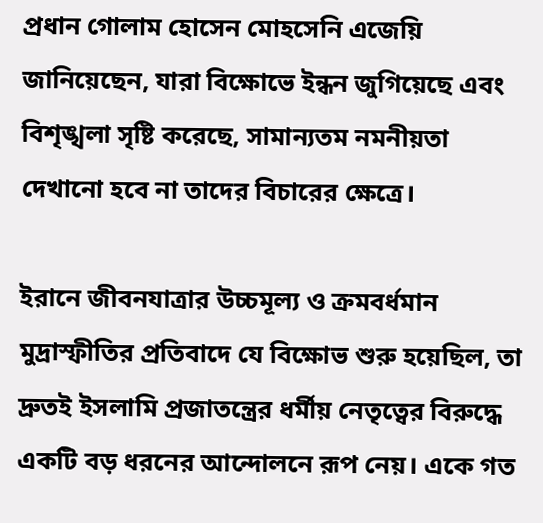প্রধান গোলাম হোসেন মোহসেনি এজেয়ি জানিয়েছেন, যারা বিক্ষোভে ইন্ধন জুগিয়েছে এবং বিশৃঙ্খলা সৃষ্টি করেছে, সামান্যতম নমনীয়তা দেখানো হবে না তাদের বিচারের ক্ষেত্রে।

ইরানে জীবনযাত্রার উচ্চমূল্য ও ক্রমবর্ধমান মুদ্রাস্ফীতির প্রতিবাদে যে বিক্ষোভ শুরু হয়েছিল, তা দ্রুতই ইসলামি প্রজাতন্ত্রের ধর্মীয় নেতৃত্বের বিরুদ্ধে একটি বড় ধরনের আন্দোলনে রূপ নেয়। একে গত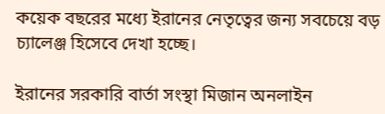কয়েক বছরের মধ্যে ইরানের নেতৃত্বের জন্য সবচেয়ে বড় চ্যালেঞ্জ হিসেবে দেখা হচ্ছে।

ইরানের সরকারি বার্তা সংস্থা মিজান অনলাইন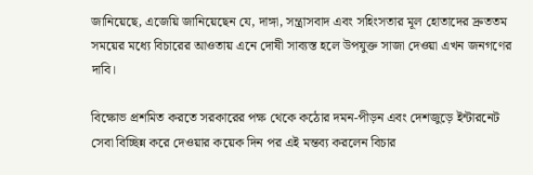জানিয়েছে, এজেয়ি জানিয়েছেন যে, দাঙ্গা, সন্ত্রাসবাদ এবং সহিংসতার মূল হোতাদের দ্রুততম সময়ের মধ্যে বিচারের আওতায় এনে দোষী সাব্যস্ত হলে উপযুক্ত সাজা দেওয়া এখন জনগণের দাবি।

বিক্ষোভ প্রশমিত করতে সরকারের পক্ষ থেকে কঠোর দমন-পীড়ন এবং দেশজুড়ে ইন্টারনেট সেবা বিচ্ছিন্ন করে দেওয়ার কয়েক দিন পর এই মন্তব্য করলেন বিচার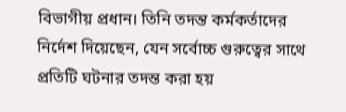বিভাগীয় প্রধান। তিনি তদন্ত কর্মকর্তাদের নির্দেশ দিয়েছেন, যেন সর্বোচ্চ গুরুত্বের সাথে প্রতিটি ঘটনার তদন্ত করা হয়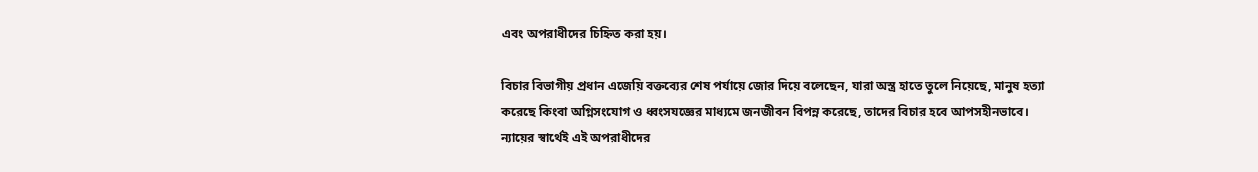এবং অপরাধীদের চিহ্নিত করা হয়।

বিচার বিভাগীয় প্রধান এজেয়ি বক্তব্যের শেষ পর্যায়ে জোর দিয়ে বলেছেন, যারা অস্ত্র হাতে তুলে নিয়েছে, মানুষ হত্যা করেছে কিংবা অগ্নিসংযোগ ও ধ্বংসযজ্ঞের মাধ্যমে জনজীবন বিপন্ন করেছে, তাদের বিচার হবে আপসহীনভাবে। ন্যায়ের স্বার্থেই এই অপরাধীদের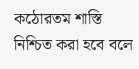কঠোরতম শাস্তি নিশ্চিত করা হবে বলে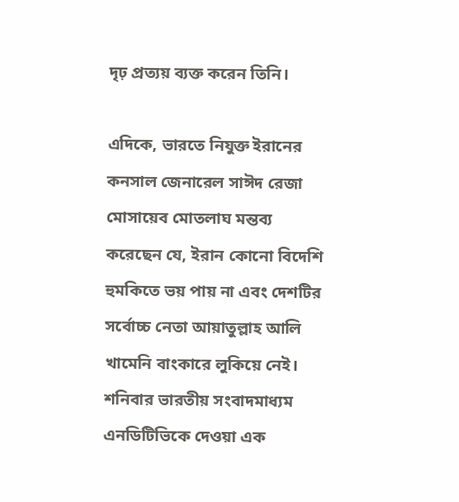দৃঢ় প্রত্যয় ব্যক্ত করেন তিনি।

এদিকে, ভারতে নিযুক্ত ইরানের কনসাল জেনারেল সাঈদ রেজা মোসায়েব মোতলাঘ মন্তব্য করেছেন যে, ইরান কোনো বিদেশি হুমকিতে ভয় পায় না এবং দেশটির সর্বোচ্চ নেতা আয়াতুল্লাহ আলি খামেনি বাংকারে লুকিয়ে নেই। শনিবার ভারতীয় সংবাদমাধ্যম এনডিটিভিকে দেওয়া এক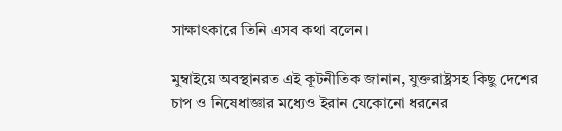সাক্ষাৎকারে তিনি এসব কথা বলেন।

মুম্বাইয়ে অবস্থানরত এই কূটনীতিক জানান, যুক্তরাষ্ট্রসহ কিছু দেশের চাপ ও নিষেধাজ্ঞার মধ্যেও ইরান যেকোনো ধরনের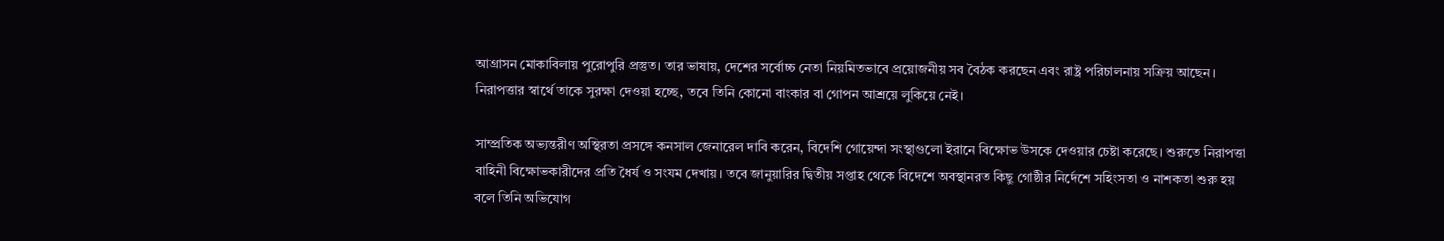আগ্রাসন মোকাবিলায় পুরোপুরি প্রস্তুত। তার ভাষায়, দেশের সর্বোচ্চ নেতা নিয়মিতভাবে প্রয়োজনীয় সব বৈঠক করছেন এবং রাষ্ট্র পরিচালনায় সক্রিয় আছেন। নিরাপত্তার স্বার্থে তাকে সুরক্ষা দেওয়া হচ্ছে, তবে তিনি কোনো বাংকার বা গোপন আশ্রয়ে লুকিয়ে নেই।

সাম্প্রতিক অভ্যন্তরীণ অস্থিরতা প্রসঙ্গে কনসাল জেনারেল দাবি করেন, বিদেশি গোয়েন্দা সংস্থাগুলো ইরানে বিক্ষোভ উসকে দেওয়ার চেষ্টা করেছে। শুরুতে নিরাপত্তা বাহিনী বিক্ষোভকারীদের প্রতি ধৈর্য ও সংযম দেখায়। তবে জানুয়ারির দ্বিতীয় সপ্তাহ থেকে বিদেশে অবস্থানরত কিছু গোষ্ঠীর নির্দেশে সহিংসতা ও নাশকতা শুরু হয় বলে তিনি অভিযোগ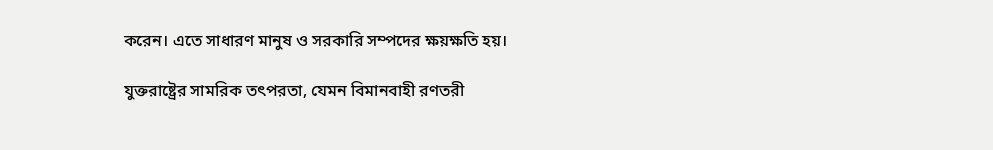করেন। এতে সাধারণ মানুষ ও সরকারি সম্পদের ক্ষয়ক্ষতি হয়।

যুক্তরাষ্ট্রের সামরিক তৎপরতা, যেমন বিমানবাহী রণতরী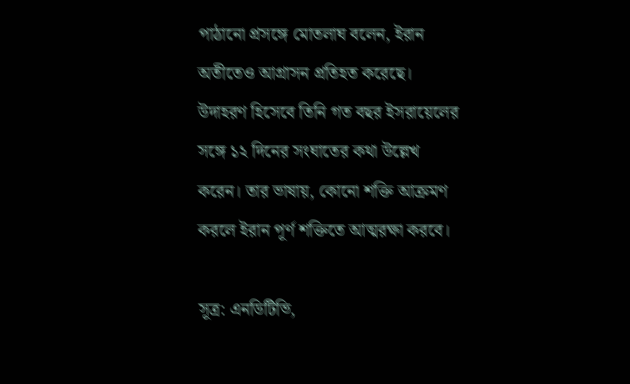পাঠানো প্রসঙ্গে মোতলাঘ বলেন, ইরান অতীতেও আগ্রাসন প্রতিহত করেছে। উদাহরণ হিসেবে তিনি গত বছর ইসরায়েলের সঙ্গে ১২ দিনের সংঘাতের কথা উল্লেখ করেন। তার ভাষায়, কোনো শক্তি আক্রমণ করলে ইরান পূর্ণ শক্তিতে আত্মরক্ষা করবে।

সূত্র: এনডিটিভি,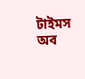টাইমস অব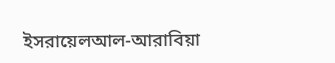ইসরায়েলআল-আরাবিয়া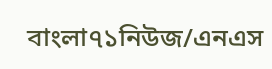বাংলা৭১নিউজ/এনএস